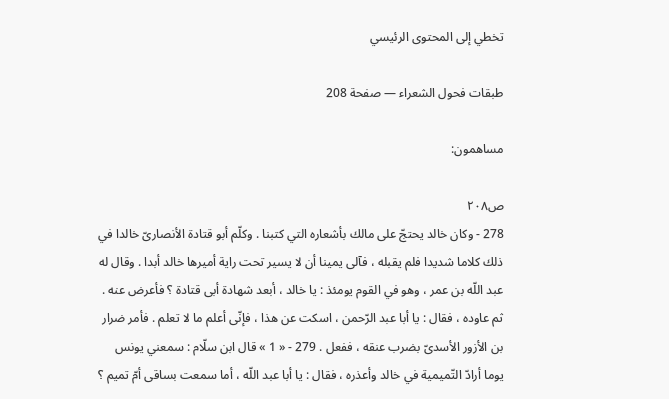تخطي إلى المحتوى الرئيسي

طبقات فحول الشعراء — صفحة 208

مساهمون:

ص٢٠٨
278 - وكان خالد يحتجّ على مالك بأشعاره التي كتبنا . وكلّم أبو قتادة الأنصارىّ خالدا في ذلك كلاما شديدا فلم يقبله ، فآلى يمينا أن لا يسير تحت راية أميرها خالد أبدا . وقال له عبد اللّه بن عمر ، وهو في القوم يومئذ : يا خالد ، أبعد شهادة أبى قتادة ؟ فأعرض عنه . ثم عاوده ، فقال : يا أبا عبد الرّحمن ، اسكت عن هذا ، فإنّى أعلم ما لا تعلم . فأمر ضرار بن الأزور الأسدىّ بضرب عنقه ، ففعل . 279 - « 1 » قال ابن سلّام : سمعني يونس يوما أرادّ التّميمية في خالد وأعذره ، فقال : يا أبا عبد اللّه ، أما سمعت بساقى أمّ تميم ؟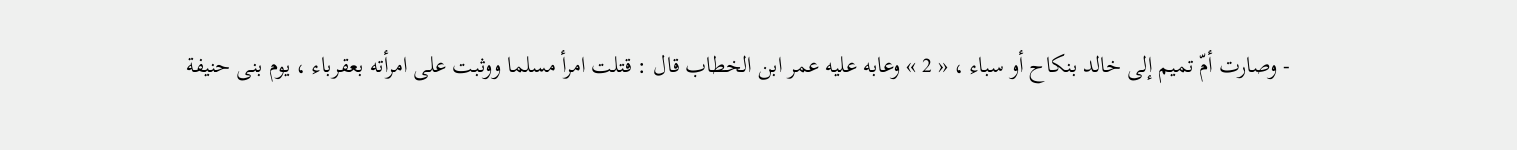- وصارت أمّ تميم إلى خالد بنكاح أو سباء ، « 2 » وعابه عليه عمر ابن الخطاب قال : قتلت امرأ مسلما ووثبت على امرأته بعقرباء ، يوم بنى حنيفة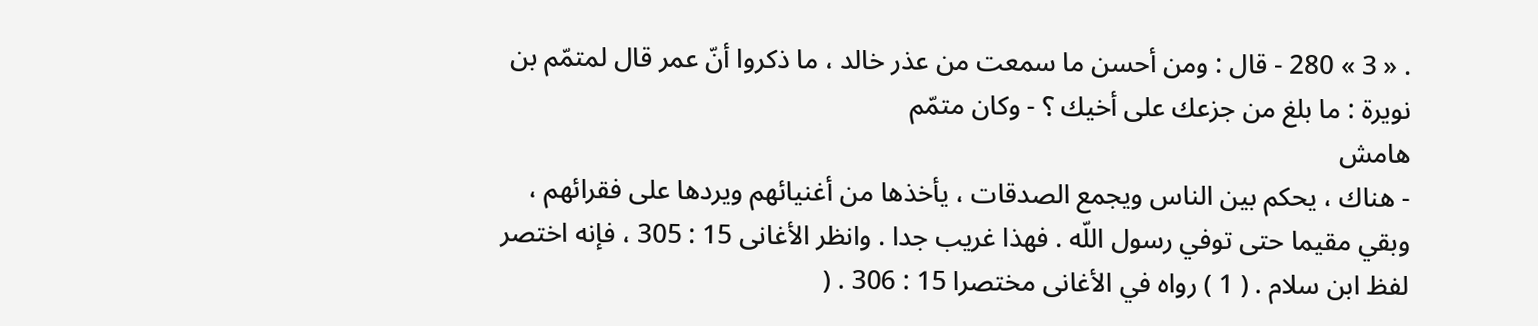. « 3 » 280 - قال : ومن أحسن ما سمعت من عذر خالد ، ما ذكروا أنّ عمر قال لمتمّم بن نويرة : ما بلغ من جزعك على أخيك ؟ - وكان متمّم
هامش
- هناك ، يحكم بين الناس ويجمع الصدقات ، يأخذها من أغنيائهم ويردها على فقرائهم ، وبقي مقيما حتى توفي رسول اللّه . فهذا غريب جدا . وانظر الأغانى 15 : 305 ، فإنه اختصر لفظ ابن سلام . ( 1 ) رواه في الأغانى مختصرا 15 : 306 . (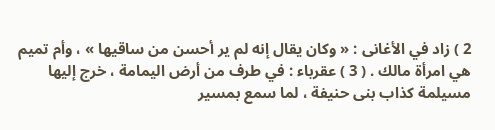2 ) زاد في الأغانى : « وكان يقال إنه لم ير أحسن من ساقيها » ، وأم تميم هي امرأة مالك . ( 3 ) عقرباء : في طرف من أرض اليمامة ، خرج إليها مسيلمة كذاب بنى حنيفة ، لما سمع بمسير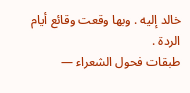خالد إليه . وبها وقعت وقائع أيام الردة .
طبقات فحول الشعراء —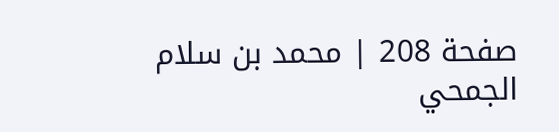صفحة 208 | محمد بن سلام الجمحي